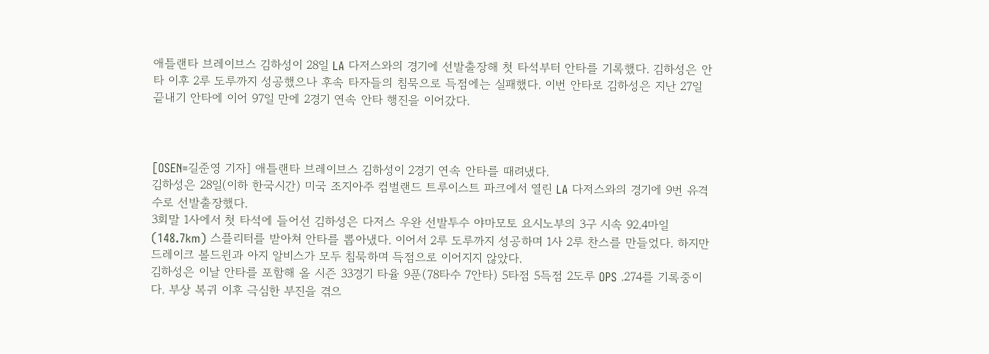애틀랜타 브레이브스 김하성이 28일 LA 다저스와의 경기에 선발출장해 첫 타석부터 안타를 기록했다. 김하성은 안타 이후 2루 도루까지 성공했으나 후속 타자들의 침묵으로 득점에는 실패했다. 이번 안타로 김하성은 지난 27일 끝내기 안타에 이어 97일 만에 2경기 연속 안타 행진을 이어갔다.



[OSEN=길준영 기자] 애틀랜타 브레이브스 김하성이 2경기 연속 안타를 때려냈다.
김하성은 28일(이하 한국시간) 미국 조지아주 컴벌랜드 트루이스트 파크에서 열린 LA 다저스와의 경기에 9번 유격수로 선발출장했다.
3회말 1사에서 첫 타석에 들어선 김하성은 다저스 우완 선발투수 야마모토 요시노부의 3구 시속 92.4마일(148.7km) 스플리터를 받아쳐 안타를 뽑아냈다. 이어서 2루 도루까지 성공하며 1사 2루 찬스를 만들었다. 하지만 드레이크 볼드윈과 아지 알비스가 모두 침묵하며 득점으로 이어지지 않았다.
김하성은 이날 안타를 포함해 올 시즌 33경기 타율 9푼(78타수 7안타) 5타점 5득점 2도루 OPS .274를 기록중이다. 부상 복귀 이후 극심한 부진을 겪으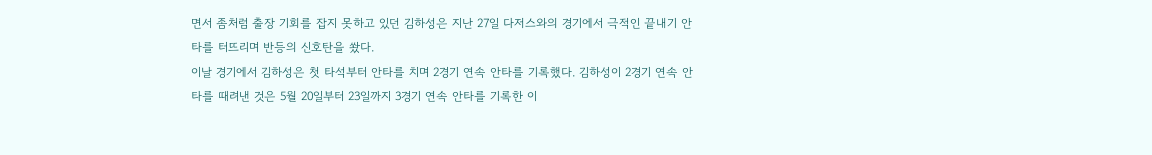면서 좀처럼 출장 기회를 잡지 못하고 있던 김하성은 지난 27일 다저스와의 경기에서 극적인 끝내기 안타를 터뜨리며 반등의 신호탄을 쐈다.
이날 경기에서 김하성은 첫 타석부터 안타를 치며 2경기 연속 안타를 기록했다. 김하성이 2경기 연속 안타를 때려낸 것은 5월 20일부터 23일까지 3경기 연속 안타를 기록한 이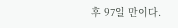후 97일 만이다.